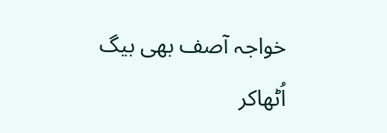خواجہ آصف بھی بیگ اُٹھاکر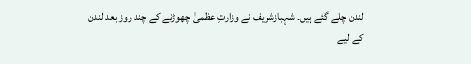لندن چلے گئے ہیں۔ شہبازشریف نے وزارتِ عظمیٰ چھوڑنے کے چند روز بعد لندن کے لیے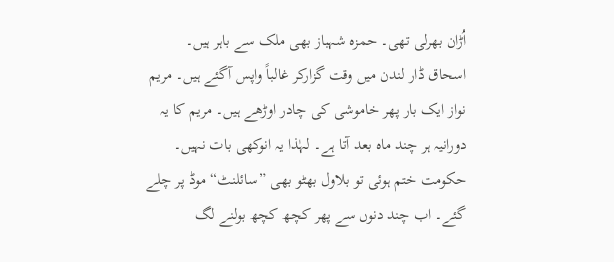اُڑان بھرلی تھی۔ حمزہ شہباز بھی ملک سے باہر ہیں۔ اسحاق ڈار لندن میں وقت گزارکر غالباً واپس آگئے ہیں۔ مریم نواز ایک بار پھر خاموشی کی چادر اوڑھے ہیں۔ مریم کا یہ دورانیہ ہر چند ماہ بعد آتا ہے۔ لہٰذا یہ انوکھی بات نہیں۔
حکومت ختم ہوئی تو بلاول بھٹو بھی ”سائلنٹ“ موڈ پر چلے گئے۔ اب چند دنوں سے پھر کچھ کچھ بولنے لگ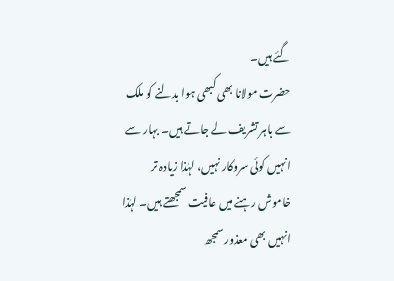گئے ہیں۔
حضرت مولانا بھی کبھی ہوا بدلنے کو ملک سے باہر تشریف لے جاتے ہیں۔ بہار سے انہیں کوئی سروکار نہیں، لہٰذا زیادہ تر خاموش رہنے میں عافیت سمجھتے ہیں۔ لہٰذا انہیں بھی معذور سمجھ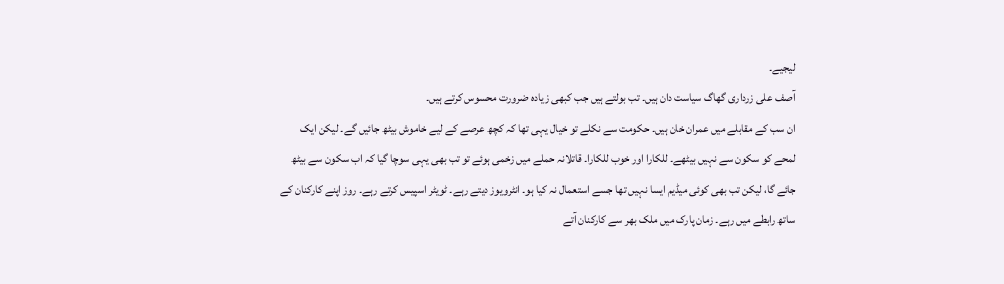لیجیے۔
آصف علی زرداری گھاگ سیاست دان ہیں۔ تب بولتے ہیں جب کبھی زیادہ ضرورت محسوس کرتے ہیں۔
ان سب کے مقابلے میں عمران خان ہیں۔ حکومت سے نکلے تو خیال یہی تھا کہ کچھ عرصے کے لیے خاموش بیٹھ جائیں گے۔ لیکن ایک لمحے کو سکون سے نہیں بیٹھے۔ للکارا اور خوب للکارا۔ قاتلانہ حملے میں زخمی ہوئے تو تب بھی یہی سوچا گیا کہ اب سکون سے بیٹھ جائے گا، لیکن تب بھی کوئی میڈیم ایسا نہیں تھا جسے استعمال نہ کیا ہو۔ انٹرویوز دیتے رہے۔ ٹویٹر اسپیس کرتے رہے۔ روز اپنے کارکنان کے ساتھ رابطے میں رہے۔ زمان پارک میں ملک بھر سے کارکنان آتے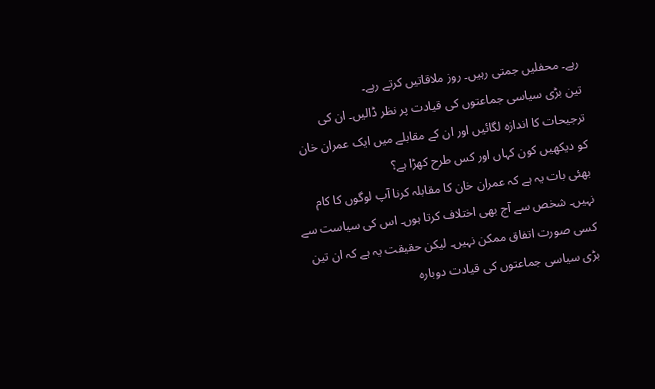رہے۔ محفلیں جمتی رہیں۔ روز ملاقاتیں کرتے رہے۔
تین بڑی سیاسی جماعتوں کی قیادت پر نظر ڈالیں۔ ان کی ترجیحات کا اندازہ لگائیں اور ان کے مقابلے میں ایک عمران خان کو دیکھیں کون کہاں اور کس طرح کھڑا ہے؟
بھئی بات یہ ہے کہ عمران خان کا مقابلہ کرنا آپ لوگوں کا کام نہیں۔ شخص سے آج بھی اختلاف کرتا ہوں۔ اس کی سیاست سے کسی صورت اتفاق ممکن نہیں۔ لیکن حقیقت یہ ہے کہ ان تین بڑی سیاسی جماعتوں کی قیادت دوبارہ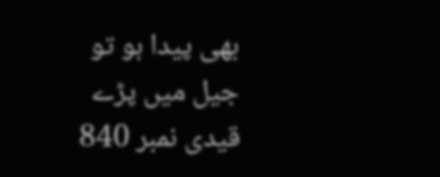بھی پیدا ہو تو جیل میں پڑے قیدی نمبر 840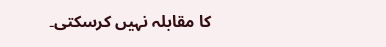کا مقابلہ نہیں کرسکتی۔